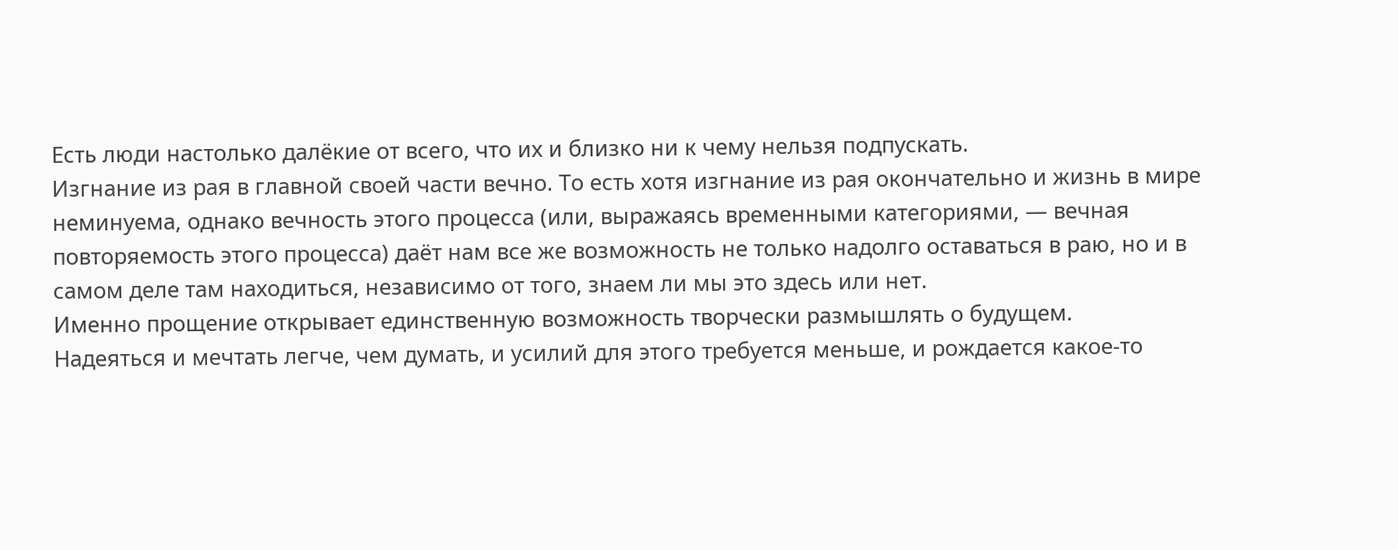Есть люди настолько далёкие от всего, что их и близко ни к чему нельзя подпускать.
Изгнание из рая в главной своей части вечно. То есть хотя изгнание из рая окончательно и жизнь в мире неминуема, однако вечность этого процесса (или, выражаясь временными категориями, — вечная повторяемость этого процесса) даёт нам все же возможность не только надолго оставаться в раю, но и в самом деле там находиться, независимо от того, знаем ли мы это здесь или нет.
Именно прощение открывает единственную возможность творчески размышлять о будущем.
Надеяться и мечтать легче, чем думать, и усилий для этого требуется меньше, и рождается какое-то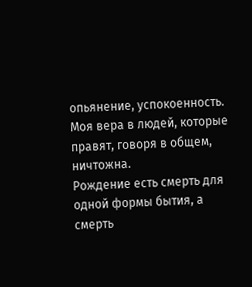опьянение, успокоенность.
Моя вера в людей, которые правят, говоря в общем, ничтожна.
Рождение есть смерть для одной формы бытия, а смерть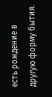есть рождение в другую форму бытия.